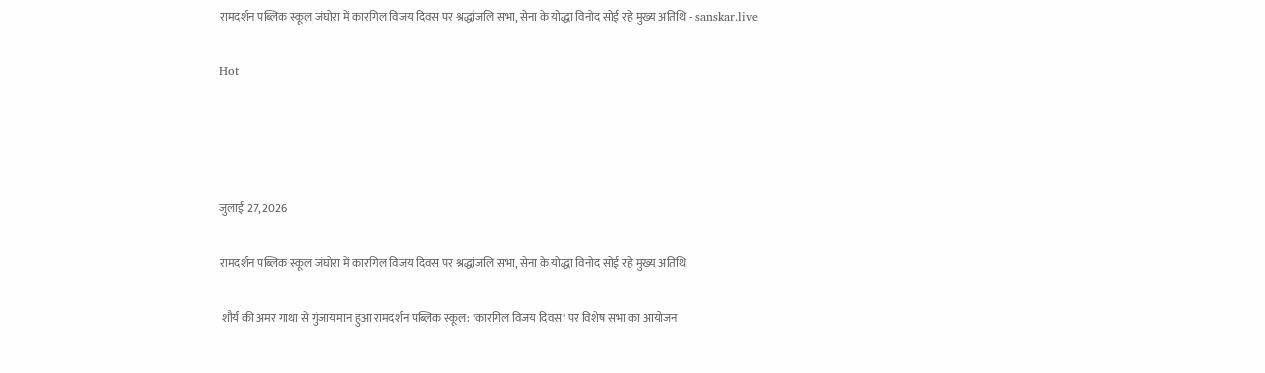रामदर्शन पब्लिक स्कूल जंघोरा में कारगिल विजय दिवस पर श्रद्धांजलि सभा, सेना के योद्धा विनोद सोई रहे मुख्य अतिथि - sanskar.live

Hot




जुलाई 27, 2026

रामदर्शन पब्लिक स्कूल जंघोरा में कारगिल विजय दिवस पर श्रद्धांजलि सभा, सेना के योद्धा विनोद सोई रहे मुख्य अतिथि

 शौर्य की अमर गाथा से गुंजायमान हुआ रामदर्शन पब्लिक स्कूल: 'कारगिल विजय दिवस' पर विशेष सभा का आयोजन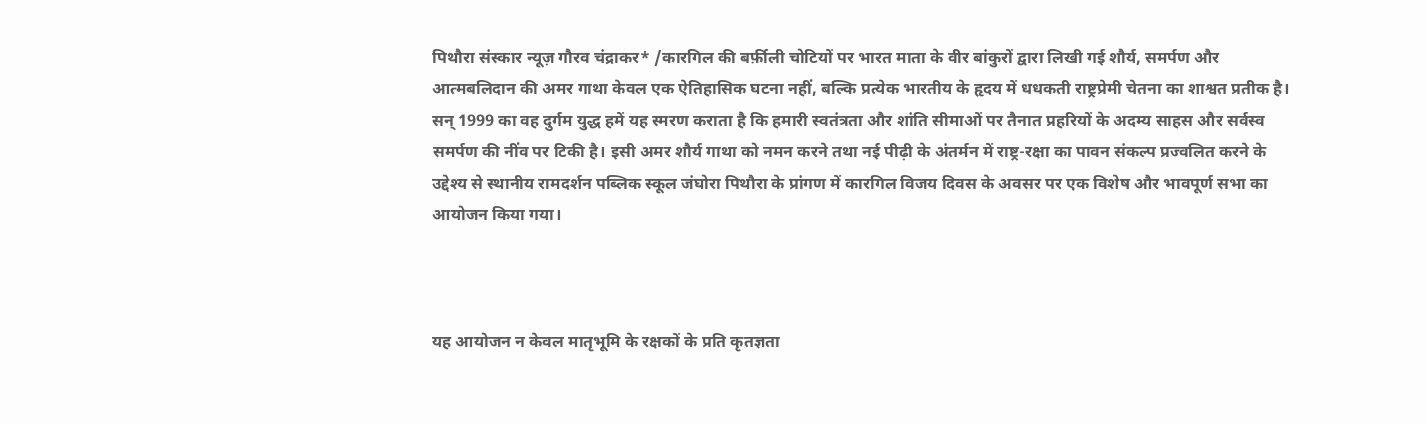पिथौरा संस्कार न्यूज़ गौरव चंद्राकर* /कारगिल की बर्फ़ीली चोटियों पर भारत माता के वीर बांकुरों द्वारा लिखी गई शौर्य, समर्पण और आत्मबलिदान की अमर गाथा केवल एक ऐतिहासिक घटना नहीं, बल्कि प्रत्येक भारतीय के हृदय में धधकती राष्ट्रप्रेमी चेतना का शाश्वत प्रतीक है। सन् 1999 का वह दुर्गम युद्ध हमें यह स्मरण कराता है कि हमारी स्वतंत्रता और शांति सीमाओं पर तैनात प्रहरियों के अदम्य साहस और सर्वस्व समर्पण की नींव पर टिकी है। इसी अमर शौर्य गाथा को नमन करने तथा नई पीढ़ी के अंतर्मन में राष्ट्र-रक्षा का पावन संकल्प प्रज्वलित करने के उद्देश्य से स्थानीय रामदर्शन पब्लिक स्कूल जंघोरा पिथौरा के प्रांगण में कारगिल विजय दिवस के अवसर पर एक विशेष और भावपूर्ण सभा का आयोजन किया गया।



यह आयोजन न केवल मातृभूमि के रक्षकों के प्रति कृतज्ञता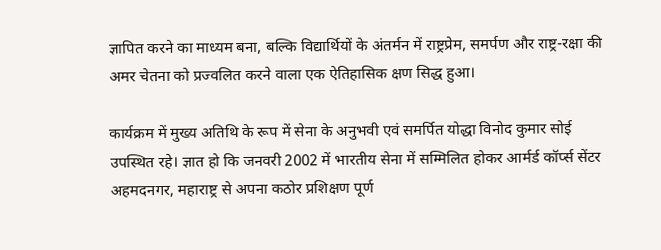ज्ञापित करने का माध्यम बना, बल्कि विद्यार्थियों के अंतर्मन में राष्ट्रप्रेम, समर्पण और राष्ट्र-रक्षा की अमर चेतना को प्रज्वलित करने वाला एक ऐतिहासिक क्षण सिद्ध हुआ।

कार्यक्रम में मुख्य अतिथि के रूप में सेना के अनुभवी एवं समर्पित योद्धा विनोद कुमार सोई उपस्थित रहे। ज्ञात हो कि जनवरी 2002 में भारतीय सेना में सम्मिलित होकर आर्मर्ड कॉर्प्स सेंटर अहमदनगर, महाराष्ट्र से अपना कठोर प्रशिक्षण पूर्ण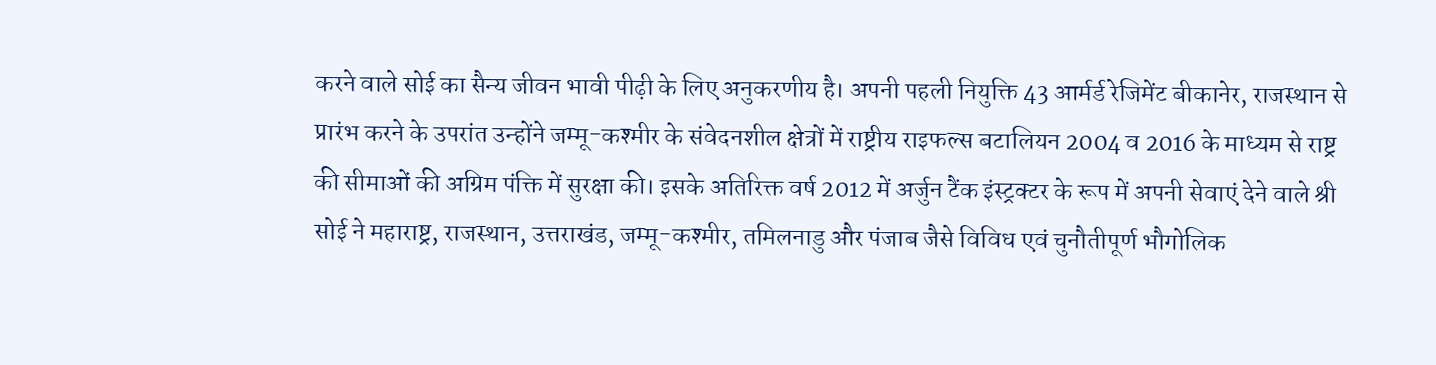करने वाले सोई का सैन्य जीवन भावी पीढ़ी के लिए अनुकरणीय है। अपनी पहली नियुक्ति 43 आर्मर्ड रेजिमेंट बीकानेर, राजस्थान से प्रारंभ करने के उपरांत उन्होंने जम्मू-कश्मीर के संवेदनशील क्षेत्रों में राष्ट्रीय राइफल्स बटालियन 2004 व 2016 के माध्यम से राष्ट्र की सीमाओं की अग्रिम पंक्ति में सुरक्षा की। इसके अतिरिक्त वर्ष 2012 में अर्जुन टैंक इंस्ट्रक्टर के रूप में अपनी सेवाएं देने वाले श्री सोई ने महाराष्ट्र, राजस्थान, उत्तराखंड, जम्मू-कश्मीर, तमिलनाडु और पंजाब जैसे विविध एवं चुनौतीपूर्ण भौगोलिक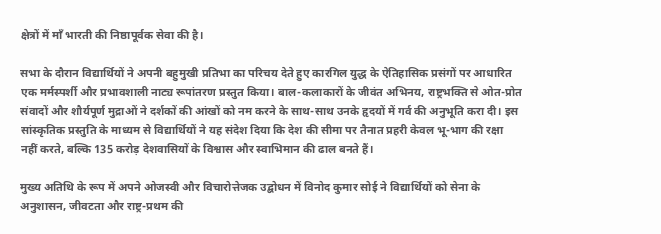क्षेत्रों में माँ भारती की निष्ठापूर्वक सेवा की है।

सभा के दौरान विद्यार्थियों ने अपनी बहुमुखी प्रतिभा का परिचय देते हुए कारगिल युद्ध के ऐतिहासिक प्रसंगों पर आधारित एक मर्मस्पर्शी और प्रभावशाली नाट्य रूपांतरण प्रस्तुत किया। बाल-कलाकारों के जीवंत अभिनय, राष्ट्रभक्ति से ओत-प्रोत संवादों और शौर्यपूर्ण मुद्राओं ने दर्शकों की आंखों को नम करने के साथ-साथ उनके हृदयों में गर्व की अनुभूति करा दी। इस सांस्कृतिक प्रस्तुति के माध्यम से विद्यार्थियों ने यह संदेश दिया कि देश की सीमा पर तैनात प्रहरी केवल भू-भाग की रक्षा नहीं करते, बल्कि 135 करोड़ देशवासियों के विश्वास और स्वाभिमान की ढाल बनते हैं।

मुख्य अतिथि के रूप में अपने ओजस्वी और विचारोत्तेजक उद्बोधन में विनोद कुमार सोई ने विद्यार्थियों को सेना के अनुशासन, जीवटता और राष्ट्र-प्रथम की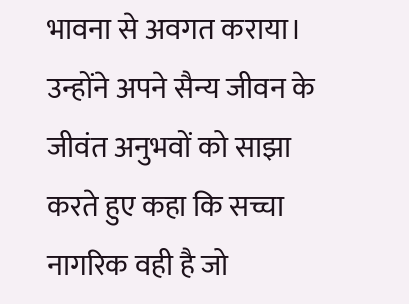भावना से अवगत कराया। उन्होंने अपने सैन्य जीवन के जीवंत अनुभवों को साझा करते हुए कहा कि सच्चा नागरिक वही है जो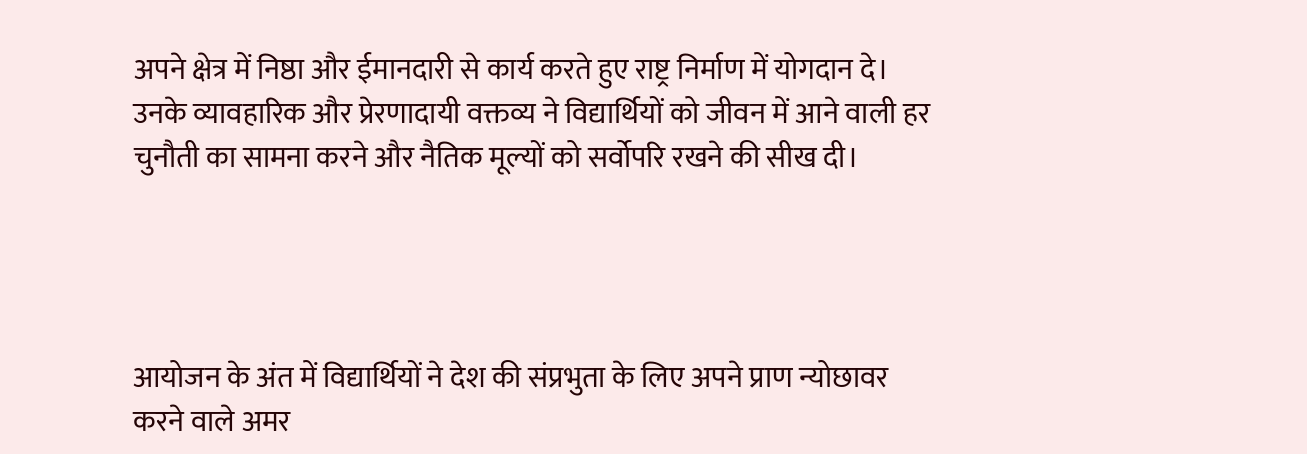अपने क्षेत्र में निष्ठा और ईमानदारी से कार्य करते हुए राष्ट्र निर्माण में योगदान दे। उनके व्यावहारिक और प्रेरणादायी वक्तव्य ने विद्यार्थियों को जीवन में आने वाली हर चुनौती का सामना करने और नैतिक मूल्यों को सर्वोपरि रखने की सीख दी।




आयोजन के अंत में विद्यार्थियों ने देश की संप्रभुता के लिए अपने प्राण न्योछावर करने वाले अमर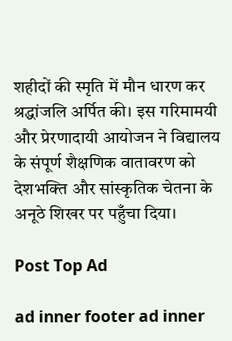शहीदों की स्मृति में मौन धारण कर श्रद्धांजलि अर्पित की। इस गरिमामयी और प्रेरणादायी आयोजन ने विद्यालय के संपूर्ण शैक्षणिक वातावरण को देशभक्ति और सांस्कृतिक चेतना के अनूठे शिखर पर पहुँचा दिया।

Post Top Ad

ad inner footer ad inner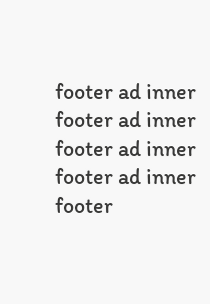footer ad inner footer ad inner footer ad inner footer ad inner footer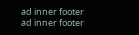ad inner footer ad inner footer